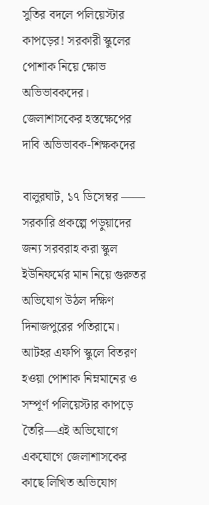সুতির বদলে পলিয়েস্টার কাপড়ের! সরকারী স্কুলের পোশাক নিয়ে ক্ষোভ অভিভাবকদের। জেলাশাসকের হস্তক্ষেপের দাবি অভিভাবক-শিক্ষকদের

বালুরঘাট, ১৭ ডিসেম্বর —— সরকারি প্রকল্পে পড়ুয়াদের জন্য সরবরাহ করা স্কুল ইউনিফর্মের মান নিয়ে গুরুতর অভিযোগ উঠল দক্ষিণ দিনাজপুরের পতিরামে। আটহর এফপি স্কুলে বিতরণ হওয়া পোশাক নিম্নমানের ও সম্পূর্ণ পলিয়েস্টার কাপড়ে তৈরি—এই অভিযোগে একযোগে জেলাশাসকের কাছে লিখিত অভিযোগ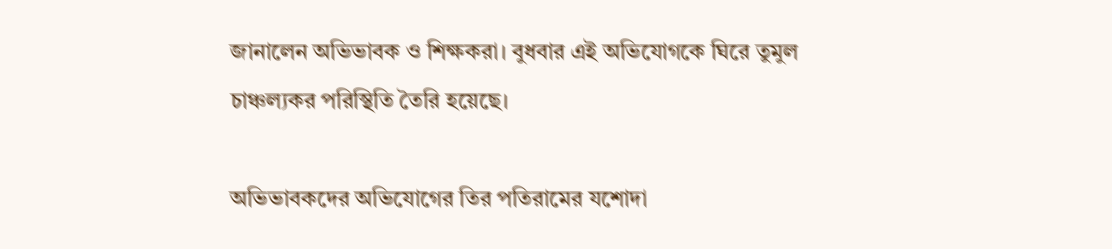জানালেন অভিভাবক ও শিক্ষকরা। বুধবার এই অভিযোগকে ঘিরে তুমুল চাঞ্চল্যকর পরিস্থিতি তৈরি হয়েছে।

অভিভাবকদের অভিযোগের তির পতিরামের যশোদা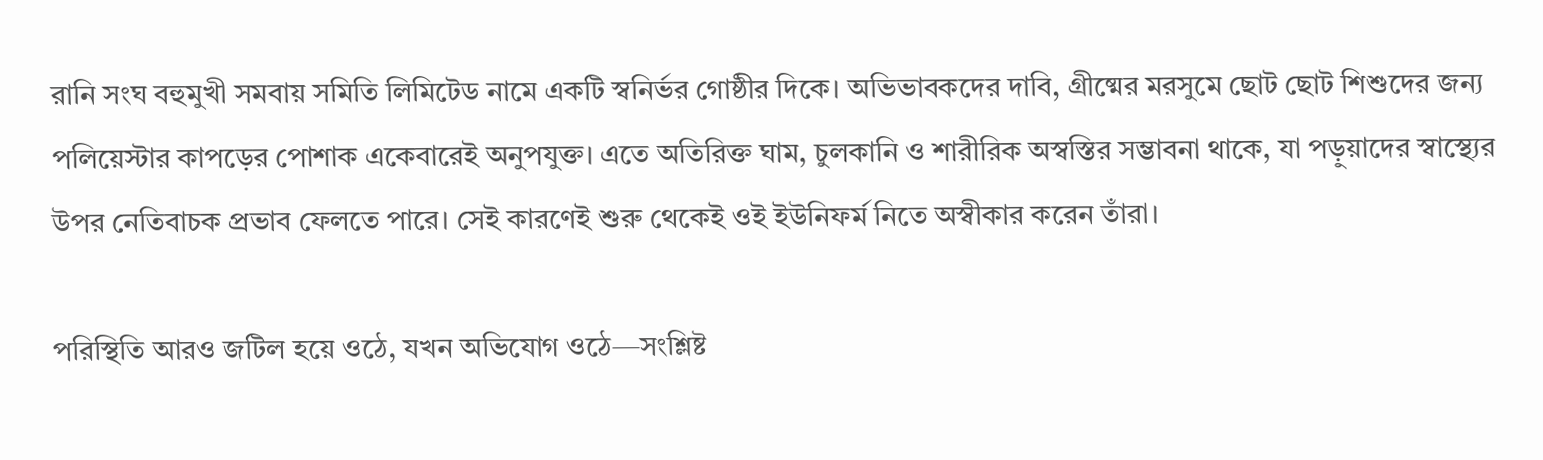রানি সংঘ বহুমুখী সমবায় সমিতি লিমিটেড নামে একটি স্বনির্ভর গোষ্ঠীর দিকে। অভিভাবকদের দাবি, গ্রীষ্মের মরসুমে ছোট ছোট শিশুদের জন্য পলিয়েস্টার কাপড়ের পোশাক একেবারেই অনুপযুক্ত। এতে অতিরিক্ত ঘাম, চুলকানি ও শারীরিক অস্বস্তির সম্ভাবনা থাকে, যা পড়ুয়াদের স্বাস্থ্যের উপর নেতিবাচক প্রভাব ফেলতে পারে। সেই কারণেই শুরু থেকেই ওই ইউনিফর্ম নিতে অস্বীকার করেন তাঁরা।

পরিস্থিতি আরও জটিল হয়ে ওঠে, যখন অভিযোগ ওঠে—সংশ্লিষ্ট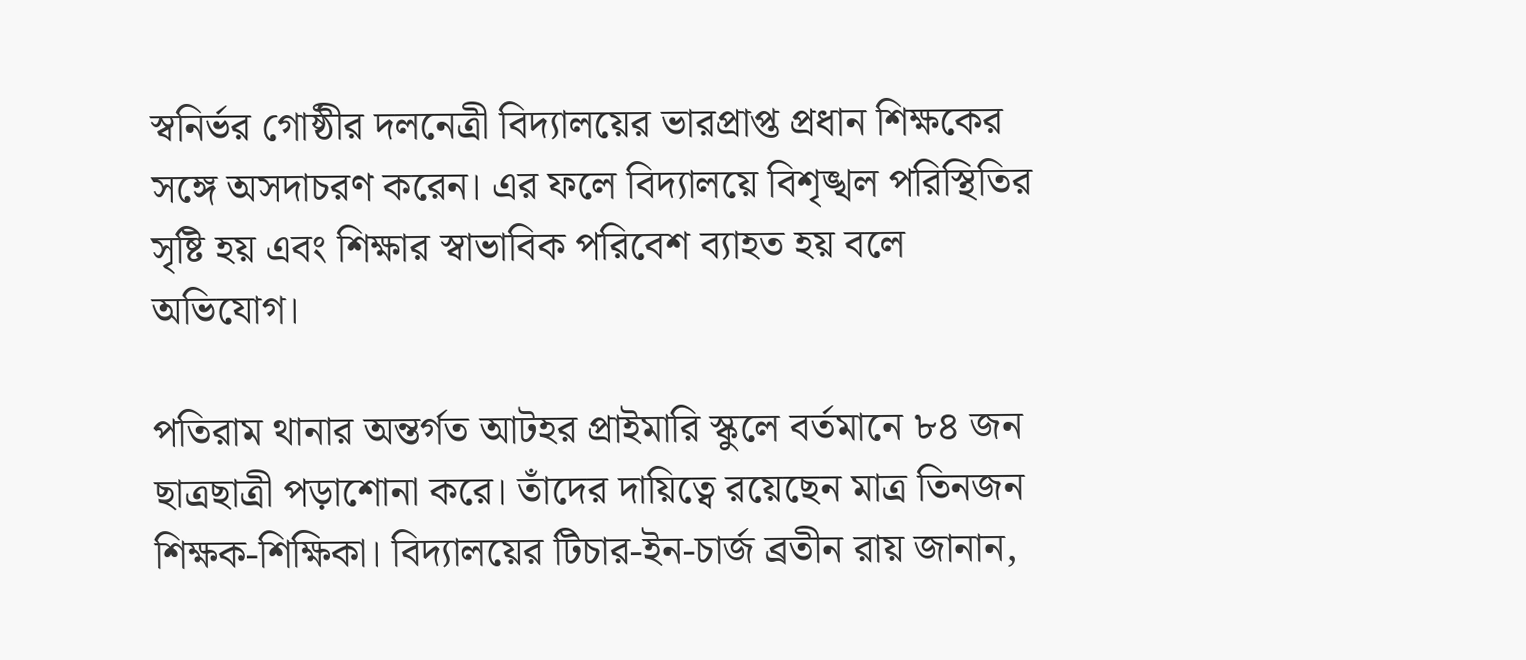স্বনির্ভর গোষ্ঠীর দলনেত্রী বিদ্যালয়ের ভারপ্রাপ্ত প্রধান শিক্ষকের সঙ্গে অসদাচরণ করেন। এর ফলে বিদ্যালয়ে বিশৃঙ্খল পরিস্থিতির সৃষ্টি হয় এবং শিক্ষার স্বাভাবিক পরিবেশ ব্যাহত হয় বলে অভিযোগ।

পতিরাম থানার অন্তর্গত আটহর প্রাইমারি স্কুলে বর্তমানে ৮৪ জন ছাত্রছাত্রী পড়াশোনা করে। তাঁদের দায়িত্বে রয়েছেন মাত্র তিনজন শিক্ষক-শিক্ষিকা। বিদ্যালয়ের টিচার-ইন-চার্জ ব্রতীন রায় জানান,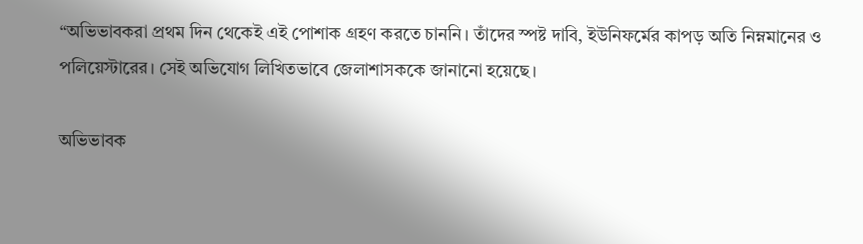“অভিভাবকরা প্রথম দিন থেকেই এই পোশাক গ্রহণ করতে চাননি। তাঁদের স্পষ্ট দাবি, ইউনিফর্মের কাপড় অতি নিম্নমানের ও পলিয়েস্টারের। সেই অভিযোগ লিখিতভাবে জেলাশাসককে জানানো হয়েছে।

অভিভাবক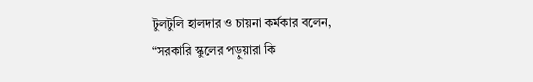টুলটুলি হালদার ও চায়না কর্মকার বলেন, “সরকারি স্কুলের পড়ুয়ারা কি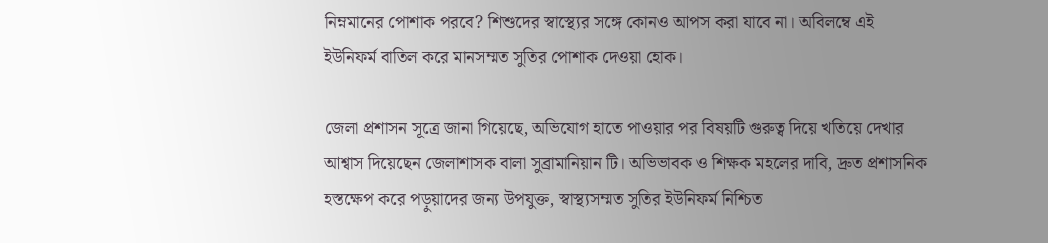নিম্নমানের পোশাক পরবে? শিশুদের স্বাস্থ্যের সঙ্গে কোনও আপস করা যাবে না। অবিলম্বে এই ইউনিফর্ম বাতিল করে মানসম্মত সুতির পোশাক দেওয়া হোক।

জেলা প্রশাসন সূত্রে জানা গিয়েছে, অভিযোগ হাতে পাওয়ার পর বিষয়টি গুরুত্ব দিয়ে খতিয়ে দেখার আশ্বাস দিয়েছেন জেলাশাসক বালা সুব্রামানিয়ান টি। অভিভাবক ও শিক্ষক মহলের দাবি, দ্রুত প্রশাসনিক হস্তক্ষেপ করে পড়ুয়াদের জন্য উপযুক্ত, স্বাস্থ্যসম্মত সুতির ইউনিফর্ম নিশ্চিত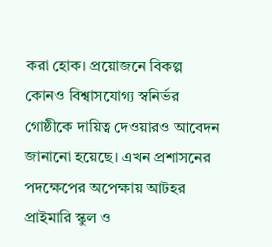করা হোক। প্রয়োজনে বিকল্প কোনও বিশ্বাসযোগ্য স্বনির্ভর গোষ্ঠীকে দায়িত্ব দেওয়ারও আবেদন জানানো হয়েছে। এখন প্রশাসনের পদক্ষেপের অপেক্ষায় আটহর প্রাইমারি স্কুল ও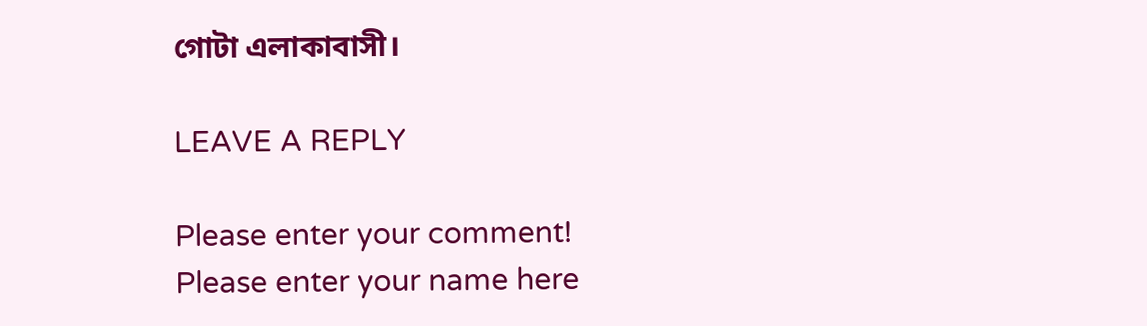গোটা এলাকাবাসী।

LEAVE A REPLY

Please enter your comment!
Please enter your name here